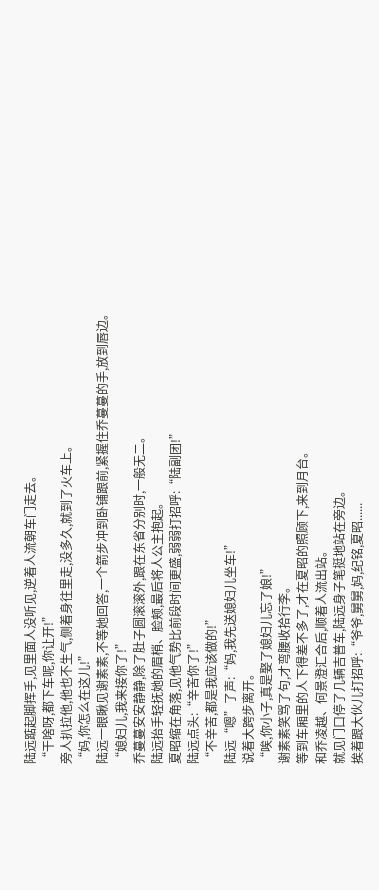陆远踮起脚挥手,见里面人没听见,逆着人流朝车门走去。
“干啥呀,都下车呢,你让开!”
旁人扒拉他,他也不生气,侧着身往里走,没多久,就到了火车上。
“妈,你怎么在这儿!”
陆远一眼瞅见谢素素,不等她回答,一个箭步冲到卧铺跟前,紧握住乔蔓蔓的手,放到唇边。
“媳妇儿,我来接你了!”
乔蔓蔓安安静静,除了肚子圆滚滚外,跟在东省分别时,一般无二。
陆远抬手轻抚她的眉梢、脸颊,最后将人公主抱起。
夏昭缩在角落,见他气势比前段时间更盛,弱弱打招呼:“陆副团!”
陆远点头:“辛苦你了!”
“不辛苦,都是我应该做的!”
陆远“嗯”了声:“妈,我先送媳妇儿坐车!”
说着大跨步离开。
“唉,你小子,真是娶了媳妇儿忘了娘!”
谢素素笑骂了句,才弯腰收拾行李。
等到车厢里的人下得差不多了,才在夏昭的照顾下,来到月台。
和乔凌越、何景澄汇合后,顺着人流出站。
就见门口停了几辆吉普车,陆远身子笔挺地站在旁边。
挨着跟大伙儿打招呼:“爷爷,舅舅,妈,纪铭,夏昭......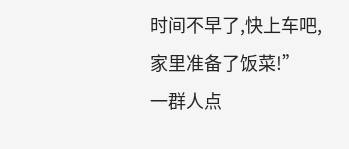时间不早了,快上车吧,家里准备了饭菜!”
一群人点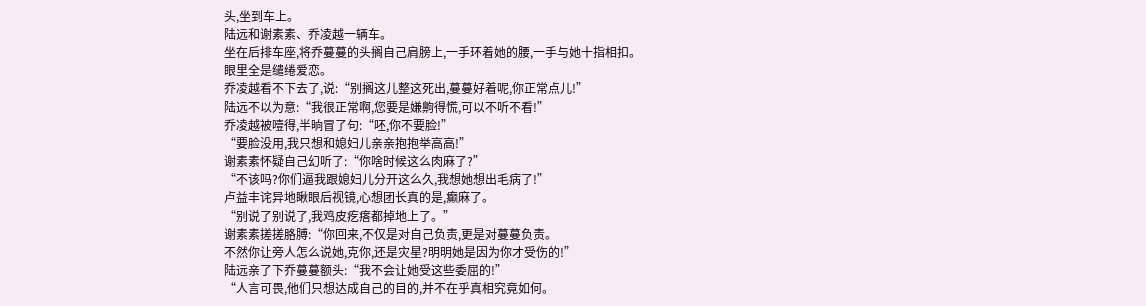头,坐到车上。
陆远和谢素素、乔凌越一辆车。
坐在后排车座,将乔蔓蔓的头搁自己肩膀上,一手环着她的腰,一手与她十指相扣。
眼里全是缱绻爱恋。
乔凌越看不下去了,说:“别搁这儿整这死出,蔓蔓好着呢,你正常点儿!”
陆远不以为意:“我很正常啊,您要是嫌齁得慌,可以不听不看!”
乔凌越被噎得,半晌冒了句:“呸,你不要脸!”
“要脸没用,我只想和媳妇儿亲亲抱抱举高高!”
谢素素怀疑自己幻听了:“你啥时候这么肉麻了?”
“不该吗?你们逼我跟媳妇儿分开这么久,我想她想出毛病了!”
卢益丰诧异地瞅眼后视镜,心想团长真的是,癫麻了。
“别说了别说了,我鸡皮疙瘩都掉地上了。”
谢素素搓搓胳膊:“你回来,不仅是对自己负责,更是对蔓蔓负责。
不然你让旁人怎么说她,克你,还是灾星?明明她是因为你才受伤的!”
陆远亲了下乔蔓蔓额头:“我不会让她受这些委屈的!”
“人言可畏,他们只想达成自己的目的,并不在乎真相究竟如何。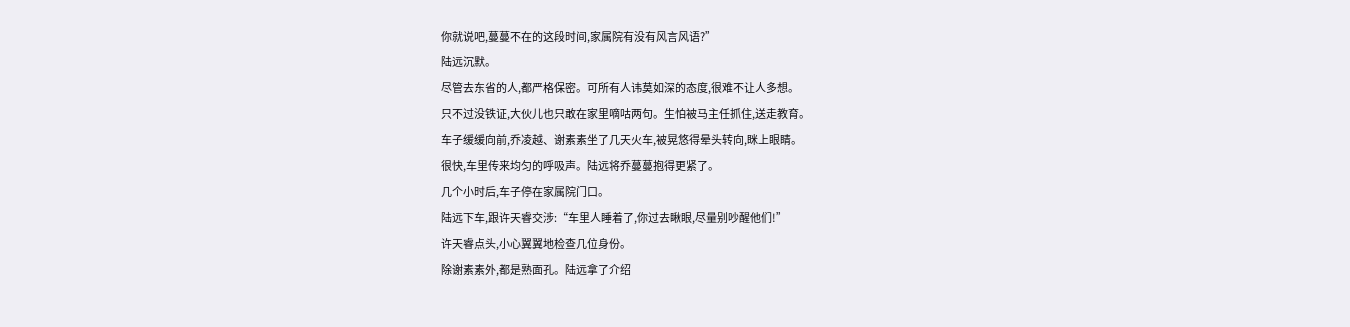你就说吧,蔓蔓不在的这段时间,家属院有没有风言风语?”
陆远沉默。
尽管去东省的人,都严格保密。可所有人讳莫如深的态度,很难不让人多想。
只不过没铁证,大伙儿也只敢在家里嘀咕两句。生怕被马主任抓住,送走教育。
车子缓缓向前,乔凌越、谢素素坐了几天火车,被晃悠得晕头转向,眯上眼睛。
很快,车里传来均匀的呼吸声。陆远将乔蔓蔓抱得更紧了。
几个小时后,车子停在家属院门口。
陆远下车,跟许天睿交涉:“车里人睡着了,你过去瞅眼,尽量别吵醒他们!”
许天睿点头,小心翼翼地检查几位身份。
除谢素素外,都是熟面孔。陆远拿了介绍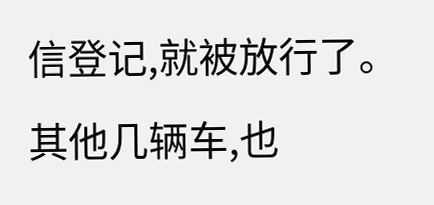信登记,就被放行了。
其他几辆车,也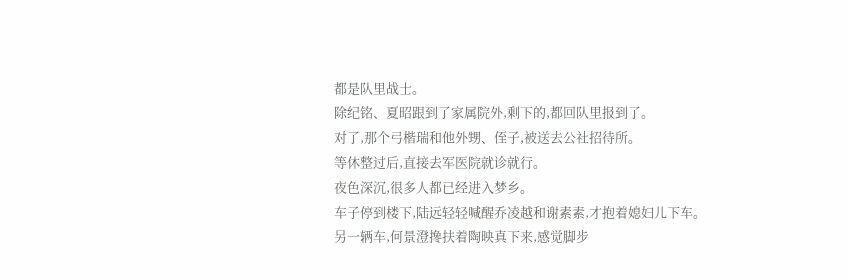都是队里战士。
除纪铭、夏昭跟到了家属院外,剩下的,都回队里报到了。
对了,那个弓楷瑞和他外甥、侄子,被送去公社招待所。
等休整过后,直接去军医院就诊就行。
夜色深沉,很多人都已经进入梦乡。
车子停到楼下,陆远轻轻喊醒乔凌越和谢素素,才抱着媳妇儿下车。
另一辆车,何景澄搀扶着陶映真下来,感觉脚步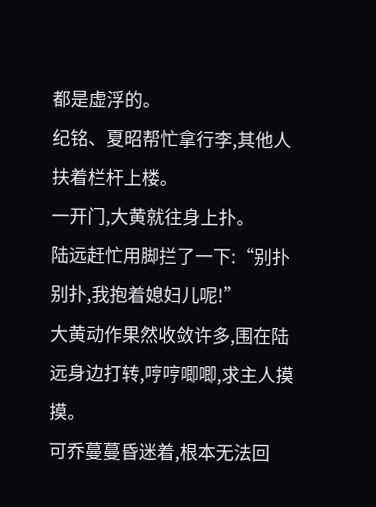都是虚浮的。
纪铭、夏昭帮忙拿行李,其他人扶着栏杆上楼。
一开门,大黄就往身上扑。
陆远赶忙用脚拦了一下:“别扑别扑,我抱着媳妇儿呢!”
大黄动作果然收敛许多,围在陆远身边打转,哼哼唧唧,求主人摸摸。
可乔蔓蔓昏迷着,根本无法回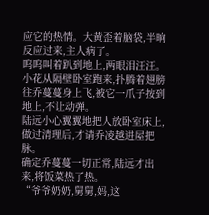应它的热情。大黄歪着脑袋,半晌反应过来,主人病了。
呜呜叫着趴到地上,两眼泪汪汪。
小花从隔壁卧室跑来,扑腾着翅膀往乔蔓蔓身上飞,被它一爪子按到地上,不让动弹。
陆远小心翼翼地把人放卧室床上,做过清理后,才请乔凌越进屋把脉。
确定乔蔓蔓一切正常,陆远才出来,将饭菜热了热。
“爷爷奶奶,舅舅,妈,这